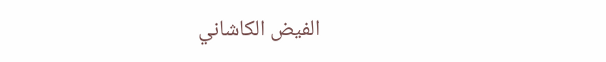الفيض الكاشاني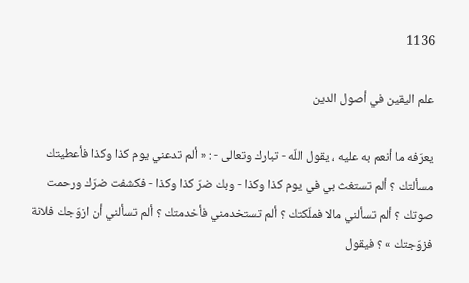1136

علم اليقين في أصول الدين

يعرّفه ما أنعم به عليه ، يقول اللّه - تبارك وتعالى - : « ألم تدعني يوم كذا وكذا فأعطيتك مسألتك ؟ ألم تستغث بي في يوم كذا وكذا - وبك ضرّ كذا وكذا - فكشفت ضرّك ورحمت صوتك ؟ ألم تسألني مالا فملّكتك ؟ ألم تستخدمني فأخدمتك ؟ ألم تسألني أن ازوّجك فلانة فزوّجتك » ؟ فيقول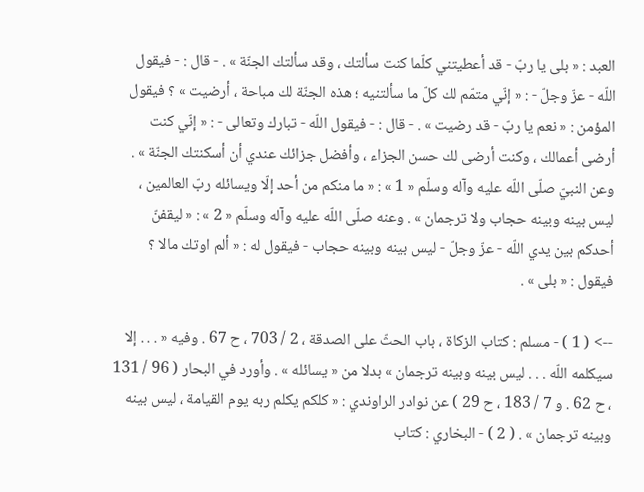العبد : « بلى يا ربّ - قد أعطيتني كلّما كنت سألتك ، وقد سألتك الجنّة » . - قال : - فيقول اللّه - عزّ وجلّ - : « إنّي متمّم لك كلّ ما سألتنيه ؛ هذه الجنّة لك مباحة ، أرضيت » ؟ فيقول المؤمن : « نعم يا ربّ - قد رضيت » . - قال : - فيقول اللّه - تبارك وتعالى - : « إنّي كنت أرضى أعمالك ، وكنت أرضى لك حسن الجزاء ، وأفضل جزائك عندي أن أسكنتك الجنّة » . وعن النبيّ صلّى اللّه عليه وآله وسلّم « 1 » : « ما منكم من أحد إلّا ويسائله ربّ العالمين ، ليس بينه وبينه حجاب ولا ترجمان » . وعنه صلّى اللّه عليه وآله وسلّم « 2 » : « ليقفنّ أحدكم بين يدي اللّه - عزّ وجلّ - ليس بينه وبينه حجاب - فيقول له : « ألم اوتك مالا ؟ فيقول : « بلى » .

--> ( 1 ) - مسلم : كتاب الزكاة ، باب الحثّ على الصدقة ، 2 / 703 ، ح 67 . وفيه « . . . إلا سيكلمه اللّه . . . ليس بينه وبينه ترجمان » بدلا من « يسائله » . وأورد في البحار ( 96 / 131 ، ح 62 . و 7 / 183 ، ح 29 ) عن نوادر الراوندي : « كلكم يكلم ربه يوم القيامة ، ليس بينه وبينه ترجمان » . ( 2 ) - البخاري : كتاب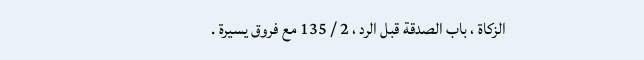الزكاة ، باب الصدقة قبل الرد ، 2 / 135 مع فروق يسيرة .